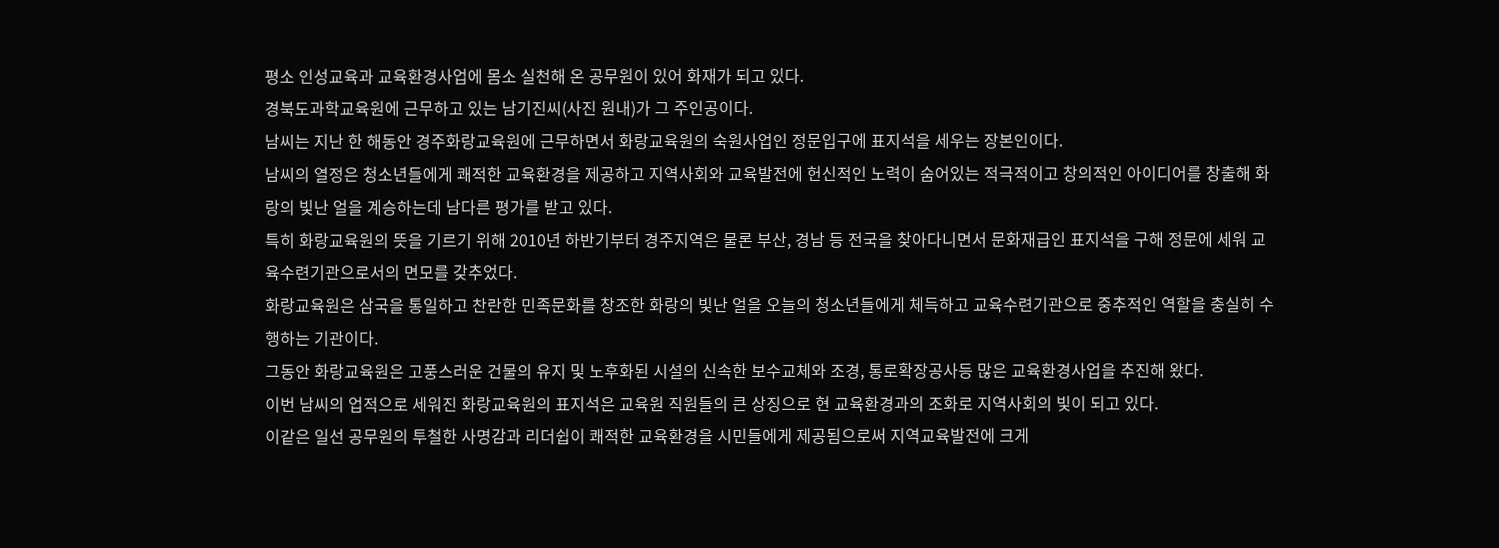평소 인성교육과 교육환경사업에 몸소 실천해 온 공무원이 있어 화재가 되고 있다.
경북도과학교육원에 근무하고 있는 남기진씨(사진 원내)가 그 주인공이다.
남씨는 지난 한 해동안 경주화랑교육원에 근무하면서 화랑교육원의 숙원사업인 정문입구에 표지석을 세우는 장본인이다.
남씨의 열정은 청소년들에게 쾌적한 교육환경을 제공하고 지역사회와 교육발전에 헌신적인 노력이 숨어있는 적극적이고 창의적인 아이디어를 창출해 화랑의 빛난 얼을 계승하는데 남다른 평가를 받고 있다.
특히 화랑교육원의 뜻을 기르기 위해 2010년 하반기부터 경주지역은 물론 부산, 경남 등 전국을 찾아다니면서 문화재급인 표지석을 구해 정문에 세워 교육수련기관으로서의 면모를 갖추었다.
화랑교육원은 삼국을 통일하고 찬란한 민족문화를 창조한 화랑의 빛난 얼을 오늘의 청소년들에게 체득하고 교육수련기관으로 중추적인 역할을 충실히 수행하는 기관이다.
그동안 화랑교육원은 고풍스러운 건물의 유지 및 노후화된 시설의 신속한 보수교체와 조경, 통로확장공사등 많은 교육환경사업을 추진해 왔다.
이번 남씨의 업적으로 세워진 화랑교육원의 표지석은 교육원 직원들의 큰 상징으로 현 교육환경과의 조화로 지역사회의 빛이 되고 있다.
이같은 일선 공무원의 투철한 사명감과 리더쉽이 쾌적한 교육환경을 시민들에게 제공됨으로써 지역교육발전에 크게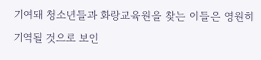기여돼 청소년들과 화랑교육원을 찾는 이들은 영원히 기역될 것으로 보인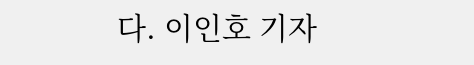다. 이인호 기자